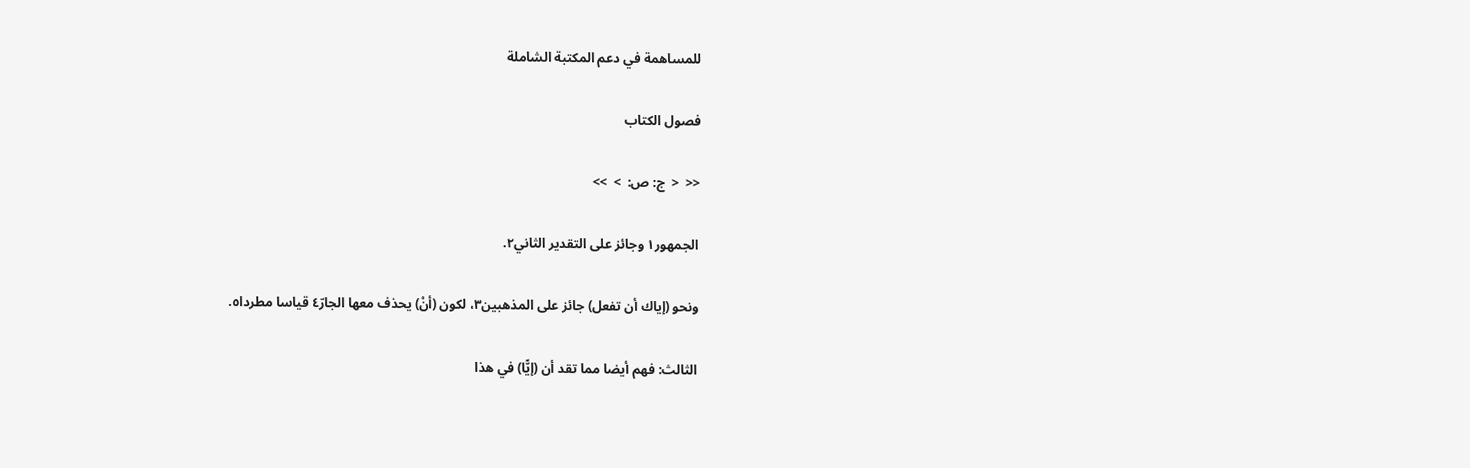للمساهمة في دعم المكتبة الشاملة

فصول الكتاب

<<  <  ج: ص:  >  >>

الجمهور١ وجائز على التقدير الثاني٢.

ونحو (إياك أن تفعل) جائز على المذهبين٣، لكون (أنْ) يحذف معها الجارّ٤ قياسا مطردا٥.

الثالث: فهم أيضا مما تقد أن (إيًّا) في هذا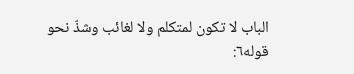الباب لا تكون لمتكلم ولا لغائب وشذّ نحو قوله٦: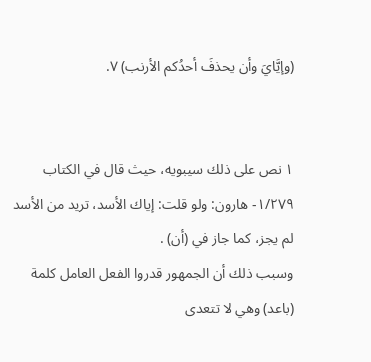(وإيَّايَ وأن يحذفَ أحدُكم الأرنب) ٧.


١ نص على ذلك سيبويه، حيث قال في الكتاب ١/٢٧٩- هارون: ولو قلت: إياك الأسد، تريد من الأسد لم يجز، كما جاز في (أن) .
وسبب ذلك أن الجمهور قدروا الفعل العامل كلمة (باعد) وهي لا تتعدى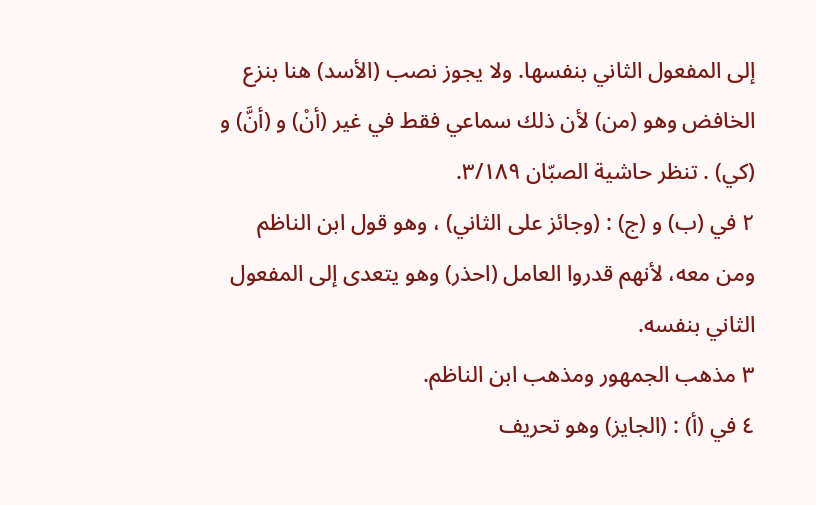إلى المفعول الثاني بنفسها. ولا يجوز نصب (الأسد) هنا بنزع الخافض وهو (من) لأن ذلك سماعي فقط في غير (أنْ) و (أنَّ) و (كي) . تنظر حاشية الصبّان ٣/١٨٩.
٢ في (ب) و (ج) : (وجائز على الثاني) ، وهو قول ابن الناظم ومن معه، لأنهم قدروا العامل (احذر) وهو يتعدى إلى المفعول الثاني بنفسه.
٣ مذهب الجمهور ومذهب ابن الناظم.
٤ في (أ) : (الجايز) وهو تحريف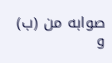صوابه من (ب) و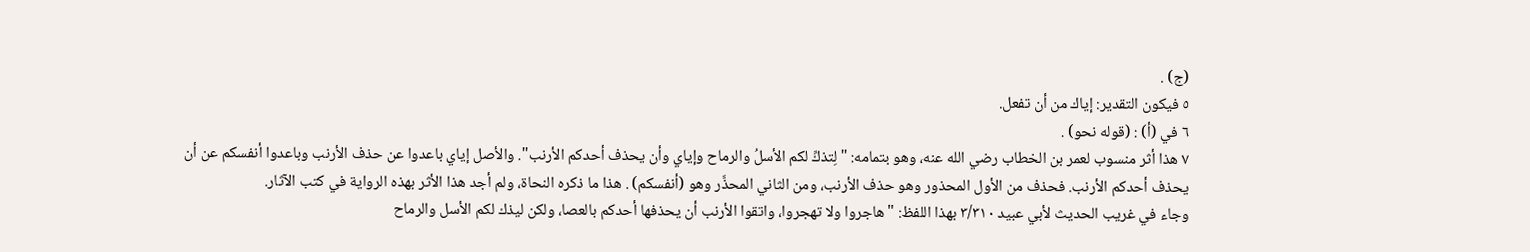(ج) .
٥ فيكون التقدير: إياك من أن تفعل.
٦ في (أ) : (قوله نحو) .
٧ هذا أثر منسوب لعمر بن الخطاب رضي الله عنه، وهو بتمامه: "لِتذكِّ لكم الأسلُ والرماح وإياي وأن يحذف أحدكم الأرنب". والأصل إياي باعدوا عن حذف الأرنب وباعدوا أنفسكم عن أن يحذف أحدكم الأرنب. فحذف من الأول المحذور وهو حذف الأرنب، ومن الثاني المحذَّر وهو (أنفسكم) . هذا ما ذكره النحاة، ولم أجد هذا الأثر بهذه الرواية في كتب الآثار.
وجاء في غريب الحديث لأبي عبيد ٣/٣١٠ بهذا اللفظ: "هاجروا ولا تهجروا، واتقوا الأرنب أن يحذفها أحدكم بالعصا، ولكن ليذك لكم الأسل والرماح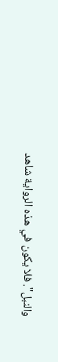والنبل". فلا يكون في هذه الرواية شاهد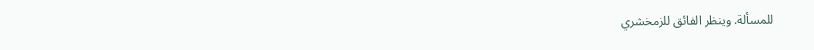للمسألة. وينظر الفائق للزمخشري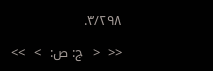٣/٢٩٨.

<<  <  ج: ص:  >  >>